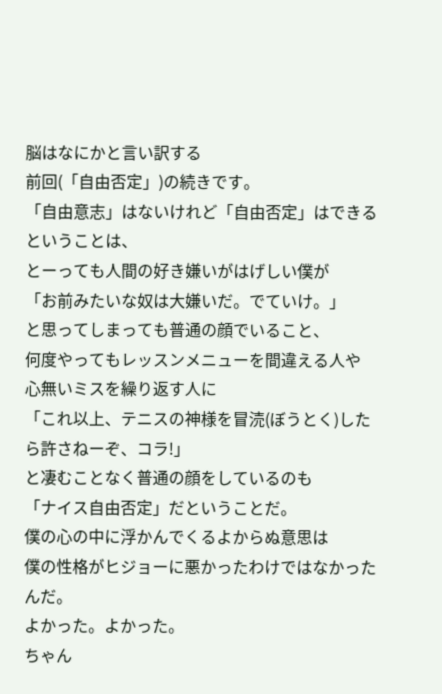脳はなにかと言い訳する
前回(「自由否定」)の続きです。
「自由意志」はないけれど「自由否定」はできるということは、
とーっても人間の好き嫌いがはげしい僕が
「お前みたいな奴は大嫌いだ。でていけ。」
と思ってしまっても普通の顔でいること、
何度やってもレッスンメニューを間違える人や
心無いミスを繰り返す人に
「これ以上、テニスの神様を冒涜(ぼうとく)したら許さねーぞ、コラ!」
と凄むことなく普通の顔をしているのも
「ナイス自由否定」だということだ。
僕の心の中に浮かんでくるよからぬ意思は
僕の性格がヒジョーに悪かったわけではなかったんだ。
よかった。よかった。
ちゃん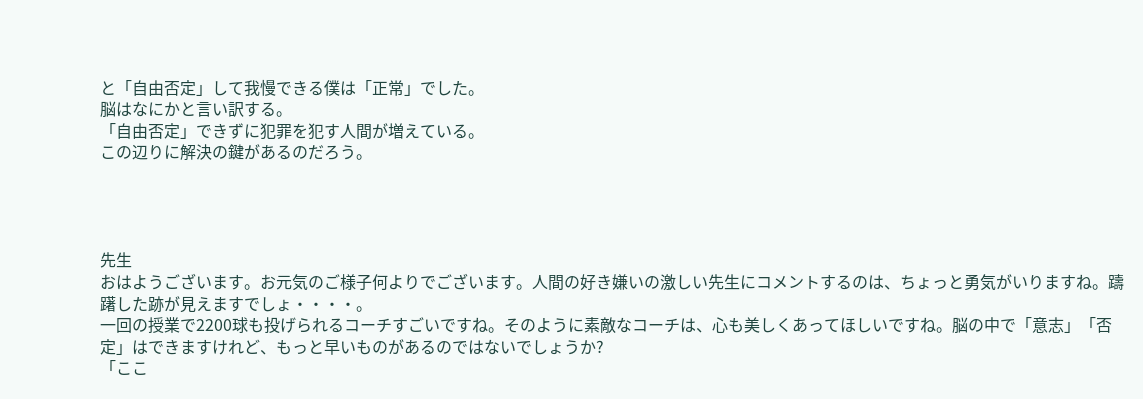と「自由否定」して我慢できる僕は「正常」でした。
脳はなにかと言い訳する。
「自由否定」できずに犯罪を犯す人間が増えている。
この辺りに解決の鍵があるのだろう。




先生
おはようございます。お元気のご様子何よりでございます。人間の好き嫌いの激しい先生にコメントするのは、ちょっと勇気がいりますね。躊躇した跡が見えますでしょ・・・・。
一回の授業で2200球も投げられるコーチすごいですね。そのように素敵なコーチは、心も美しくあってほしいですね。脳の中で「意志」「否定」はできますけれど、もっと早いものがあるのではないでしょうか?
「ここ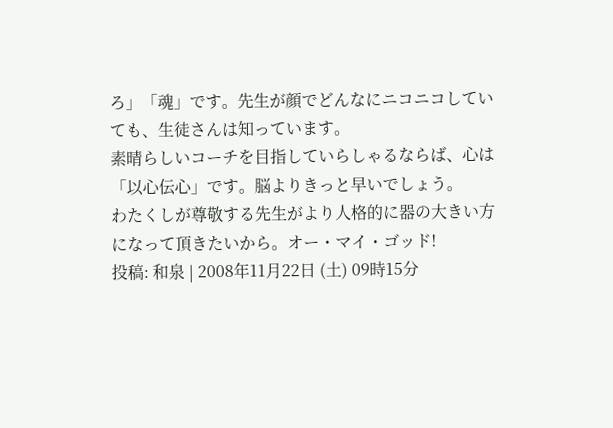ろ」「魂」です。先生が顔でどんなにニコニコしていても、生徒さんは知っています。
素晴らしいコーチを目指していらしゃるならば、心は「以心伝心」です。脳よりきっと早いでしょう。
わたくしが尊敬する先生がより人格的に器の大きい方になって頂きたいから。オー・マイ・ゴッド!
投稿: 和泉 | 2008年11月22日 (土) 09時15分